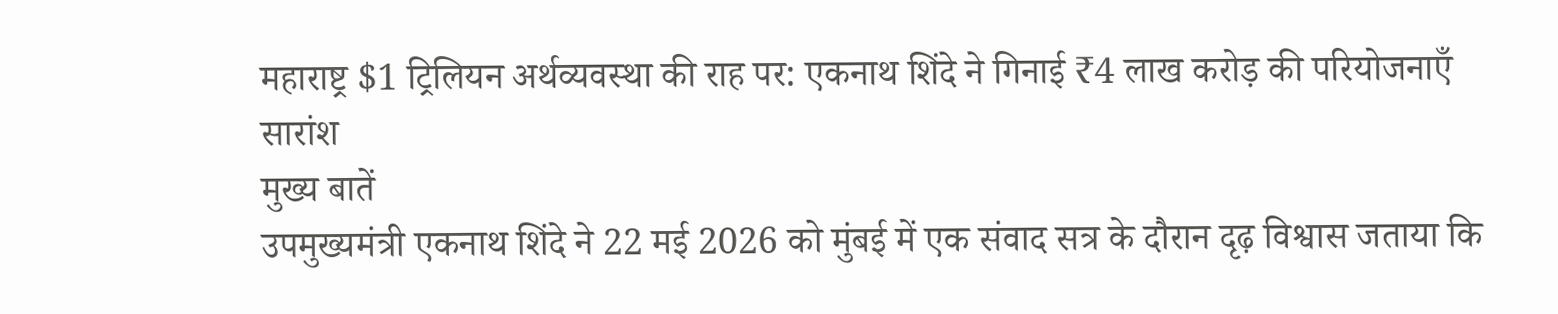महाराष्ट्र $1 ट्रिलियन अर्थव्यवस्था की राह पर: एकनाथ शिंदे ने गिनाई ₹4 लाख करोड़ की परियोजनाएँ
सारांश
मुख्य बातें
उपमुख्यमंत्री एकनाथ शिंदे ने 22 मई 2026 को मुंबई में एक संवाद सत्र के दौरान दृढ़ विश्वास जताया कि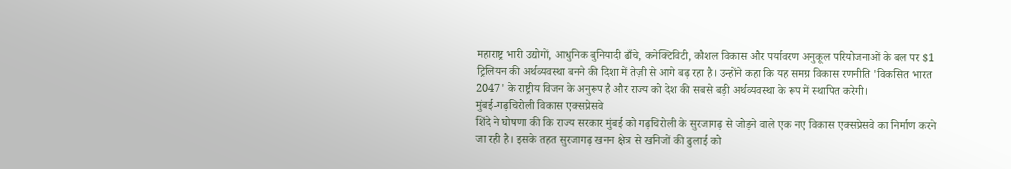महाराष्ट्र भारी उद्योगों, आधुनिक बुनियादी ढाँचे, कनेक्टिविटी, कौशल विकास और पर्यावरण अनुकूल परियोजनाओं के बल पर $1 ट्रिलियन की अर्थव्यवस्था बनने की दिशा में तेज़ी से आगे बढ़ रहा है। उन्होंने कहा कि यह समग्र विकास रणनीति 'विकसित भारत 2047' के राष्ट्रीय विजन के अनुरूप है और राज्य को देश की सबसे बड़ी अर्थव्यवस्था के रूप में स्थापित करेगी।
मुंबई-गढ़चिरोली विकास एक्सप्रेसवे
शिंदे ने घोषणा की कि राज्य सरकार मुंबई को गढ़चिरोली के सुरजागढ़ से जोड़ने वाले एक नए विकास एक्सप्रेसवे का निर्माण करने जा रही है। इसके तहत सुरजागढ़ खनन क्षेत्र से खनिजों की ढुलाई को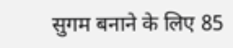सुगम बनाने के लिए 85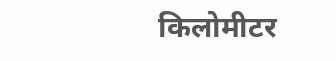किलोमीटर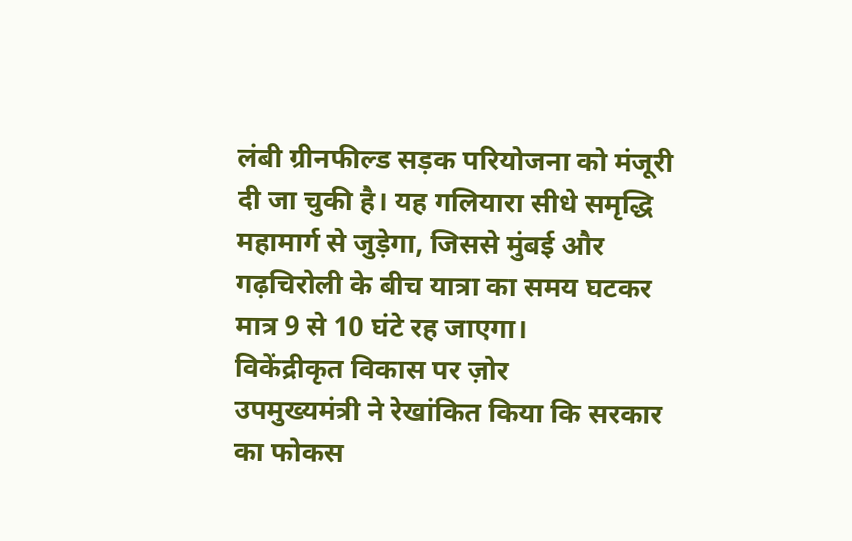लंबी ग्रीनफील्ड सड़क परियोजना को मंजूरी दी जा चुकी है। यह गलियारा सीधे समृद्धि महामार्ग से जुड़ेगा, जिससे मुंबई और गढ़चिरोली के बीच यात्रा का समय घटकर मात्र 9 से 10 घंटे रह जाएगा।
विकेंद्रीकृत विकास पर ज़ोर
उपमुख्यमंत्री ने रेखांकित किया कि सरकार का फोकस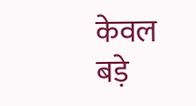केवल बड़े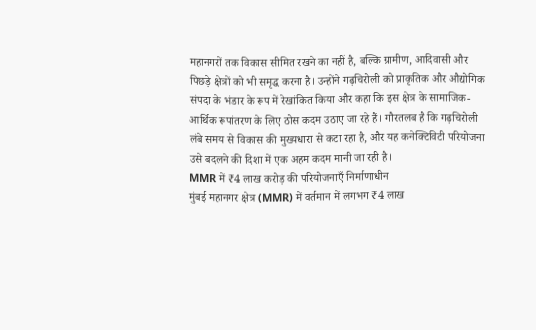महानगरों तक विकास सीमित रखने का नहीं है, बल्कि ग्रामीण, आदिवासी और पिछड़े क्षेत्रों को भी समृद्ध करना है। उन्होंने गढ़चिरोली को प्राकृतिक और औद्योगिक संपदा के भंडार के रूप में रेखांकित किया और कहा कि इस क्षेत्र के सामाजिक-आर्थिक रूपांतरण के लिए ठोस कदम उठाए जा रहे हैं। गौरतलब है कि गढ़चिरोली लंबे समय से विकास की मुख्यधारा से कटा रहा है, और यह कनेक्टिविटी परियोजना उसे बदलने की दिशा में एक अहम कदम मानी जा रही है।
MMR में ₹4 लाख करोड़ की परियोजनाएँ निर्माणाधीन
मुंबई महानगर क्षेत्र (MMR) में वर्तमान में लगभग ₹4 लाख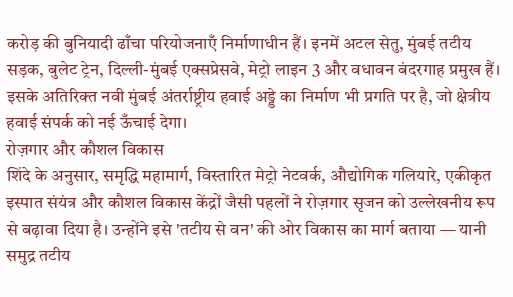करोड़ की बुनियादी ढाँचा परियोजनाएँ निर्माणाधीन हैं। इनमें अटल सेतु, मुंबई तटीय सड़क, बुलेट ट्रेन, दिल्ली-मुंबई एक्सप्रेसवे, मेट्रो लाइन 3 और वधावन बंदरगाह प्रमुख हैं। इसके अतिरिक्त नवी मुंबई अंतर्राष्ट्रीय हवाई अड्डे का निर्माण भी प्रगति पर है, जो क्षेत्रीय हवाई संपर्क को नई ऊँचाई देगा।
रोज़गार और कौशल विकास
शिंदे के अनुसार, समृद्धि महामार्ग, विस्तारित मेट्रो नेटवर्क, औद्योगिक गलियारे, एकीकृत इस्पात संयंत्र और कौशल विकास केंद्रों जैसी पहलों ने रोज़गार सृजन को उल्लेखनीय रूप से बढ़ावा दिया है। उन्होंने इसे 'तटीय से वन' की ओर विकास का मार्ग बताया — यानी समुद्र तटीय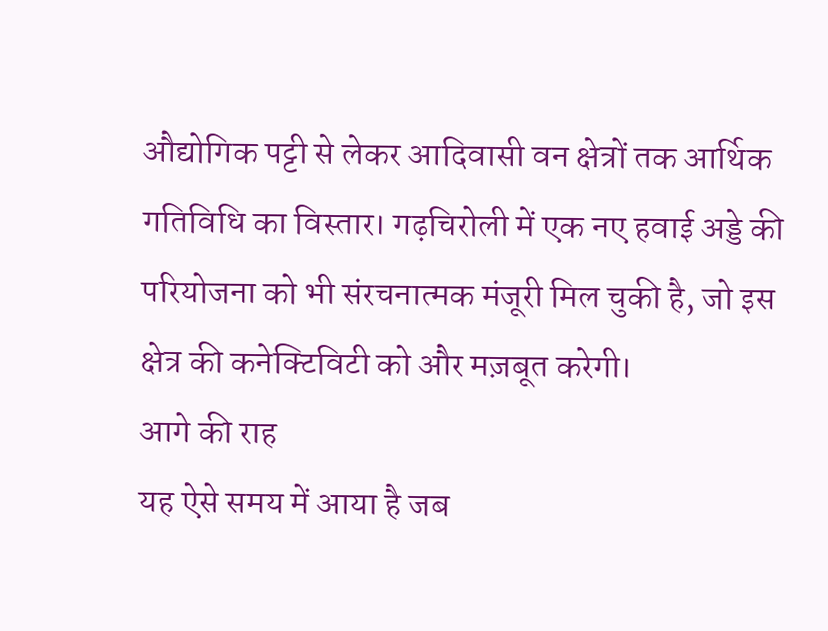औद्योगिक पट्टी से लेकर आदिवासी वन क्षेत्रों तक आर्थिक गतिविधि का विस्तार। गढ़चिरोली में एक नए हवाई अड्डे की परियोजना को भी संरचनात्मक मंजूरी मिल चुकी है, जो इस क्षेत्र की कनेक्टिविटी को और मज़बूत करेगी।
आगे की राह
यह ऐसे समय में आया है जब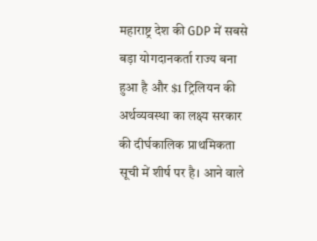महाराष्ट्र देश की GDP में सबसे बड़ा योगदानकर्ता राज्य बना हुआ है और $1 ट्रिलियन की अर्थव्यवस्था का लक्ष्य सरकार की दीर्घकालिक प्राथमिकता सूची में शीर्ष पर है। आने वाले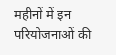महीनों में इन परियोजनाओं की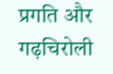प्रगति और गढ़चिरोली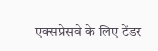एक्सप्रेसवे के लिए टेंडर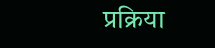प्रक्रिया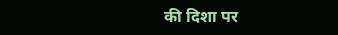की दिशा पर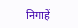निगाहें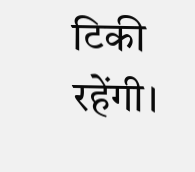टिकी रहेंगी।